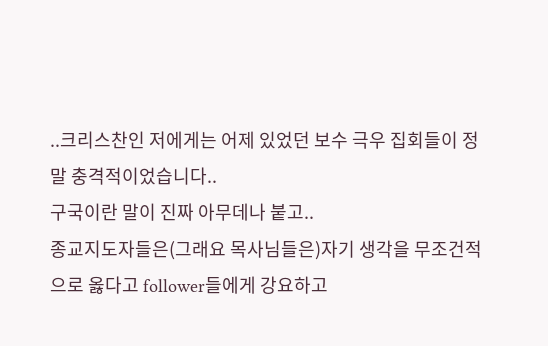..크리스찬인 저에게는 어제 있었던 보수 극우 집회들이 정말 충격적이었습니다..
구국이란 말이 진짜 아무데나 붙고..
종교지도자들은(그래요 목사님들은)자기 생각을 무조건적으로 옳다고 follower들에게 강요하고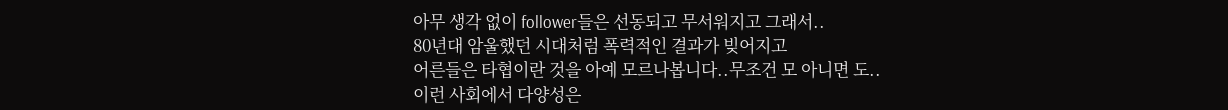아무 생각 없이 follower들은 선동되고 무서워지고 그래서..
80년대 암울했던 시대처럼 폭력적인 결과가 빚어지고
어른들은 타협이란 것을 아예 모르나봅니다..무조건 모 아니면 도..
이런 사회에서 다양성은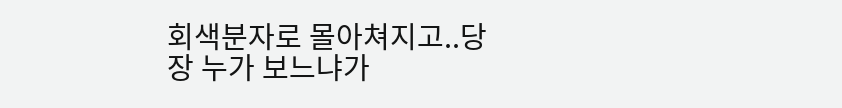회색분자로 몰아쳐지고..당장 누가 보느냐가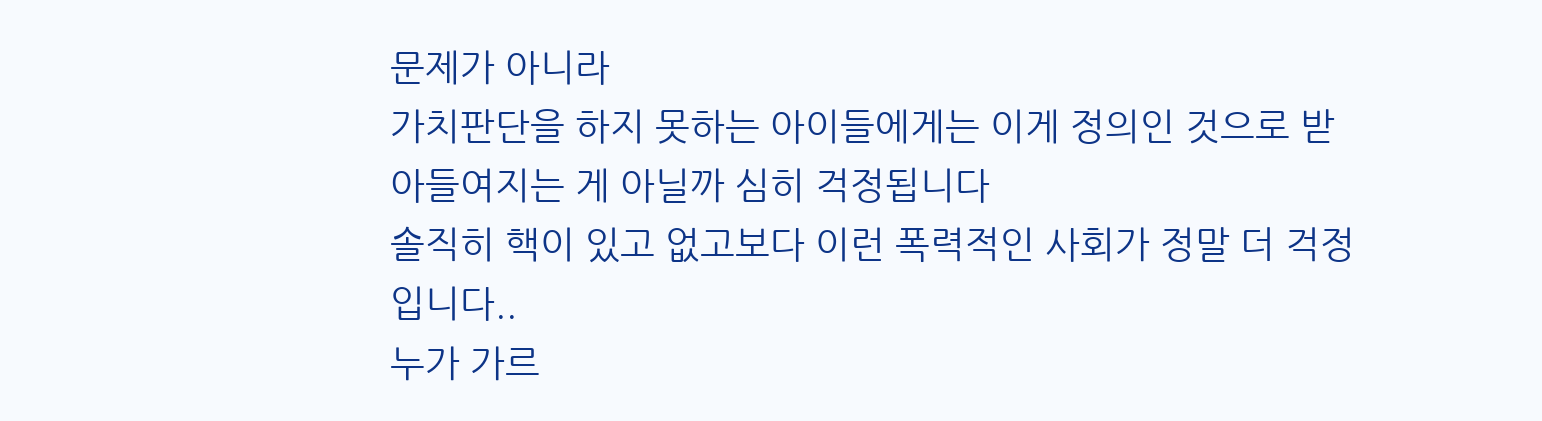문제가 아니라
가치판단을 하지 못하는 아이들에게는 이게 정의인 것으로 받아들여지는 게 아닐까 심히 걱정됩니다
솔직히 핵이 있고 없고보다 이런 폭력적인 사회가 정말 더 걱정입니다..
누가 가르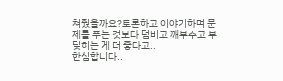쳐줬을까요?토론하고 이야기하며 문제를 푸는 것보다 덤비고 깨부수고 부딪히는 게 더 좋다고..
한심합니다..